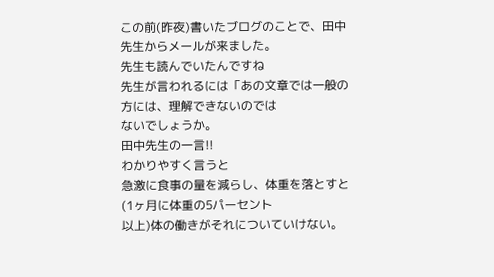この前(昨夜)書いたブログのことで、田中先生からメールが来ました。
先生も読んでいたんですね
先生が言われるには「あの文章では一般の方には、理解できないのでは
ないでしょうか。
田中先生の一言!!
わかりやすく言うと
急激に食事の量を減らし、体重を落とすと(1ヶ月に体重の5パーセント
以上)体の働きがそれについていけない。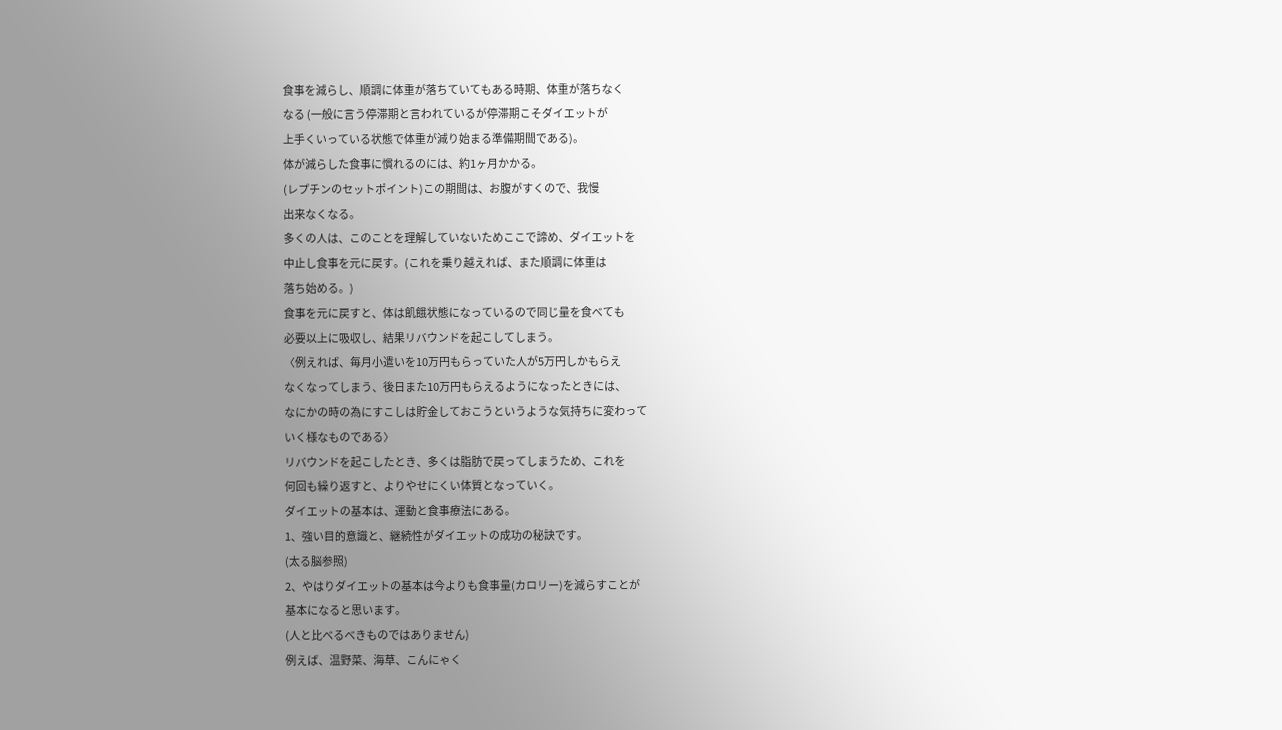食事を減らし、順調に体重が落ちていてもある時期、体重が落ちなく
なる (一般に言う停滞期と言われているが停滞期こそダイエットが
上手くいっている状態で体重が減り始まる準備期間である)。
体が減らした食事に慣れるのには、約1ヶ月かかる。
(レプチンのセットポイント)この期間は、お腹がすくので、我慢
出来なくなる。
多くの人は、このことを理解していないためここで諦め、ダイエットを
中止し食事を元に戻す。(これを乗り越えれば、また順調に体重は
落ち始める。)
食事を元に戻すと、体は飢餓状態になっているので同じ量を食べても
必要以上に吸収し、結果リバウンドを起こしてしまう。
〈例えれば、毎月小遣いを10万円もらっていた人が5万円しかもらえ
なくなってしまう、後日また10万円もらえるようになったときには、
なにかの時の為にすこしは貯金しておこうというような気持ちに変わって
いく様なものである〉
リバウンドを起こしたとき、多くは脂肪で戻ってしまうため、これを
何回も繰り返すと、よりやせにくい体質となっていく。
ダイエットの基本は、運動と食事療法にある。
1、強い目的意識と、継続性がダイエットの成功の秘訣です。
(太る脳参照)
2、やはりダイエットの基本は今よりも食事量(カロリー)を減らすことが
基本になると思います。
(人と比べるべきものではありません)
例えば、温野菜、海草、こんにゃく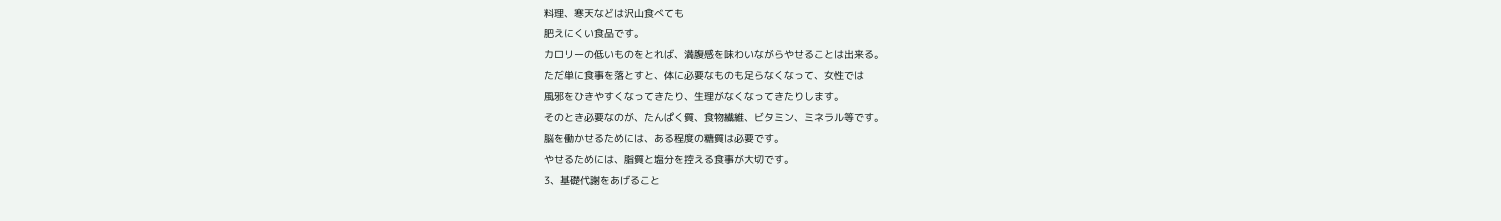料理、寒天などは沢山食べても
肥えにくい食品です。
カロリーの低いものをとれば、満腹感を味わいながらやせることは出来る。
ただ単に食事を落とすと、体に必要なものも足らなくなって、女性では
風邪をひきやすくなってきたり、生理がなくなってきたりします。
そのとき必要なのが、たんぱく質、食物繊維、ビタミン、ミネラル等です。
脳を働かせるためには、ある程度の糖質は必要です。
やせるためには、脂質と塩分を控える食事が大切です。
3、基礎代謝をあげること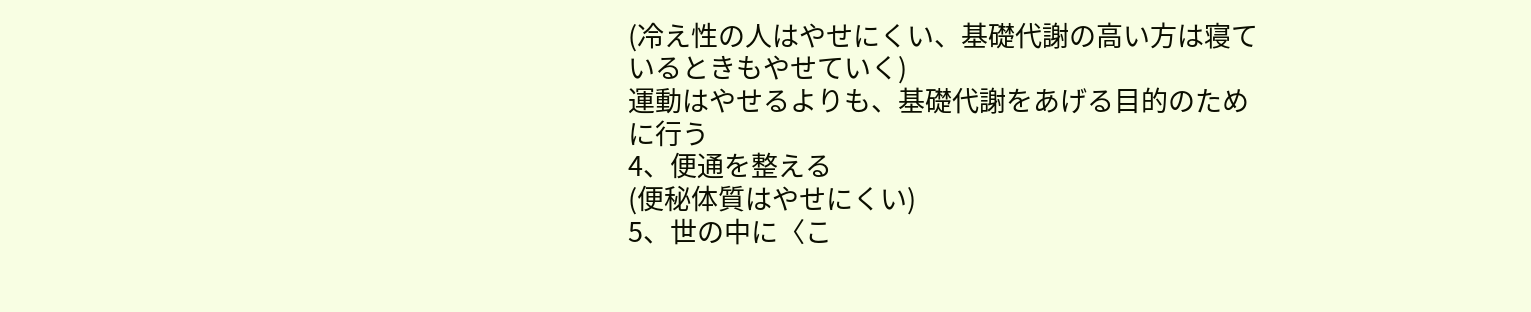(冷え性の人はやせにくい、基礎代謝の高い方は寝て
いるときもやせていく)
運動はやせるよりも、基礎代謝をあげる目的のために行う
4、便通を整える
(便秘体質はやせにくい)
5、世の中に〈こ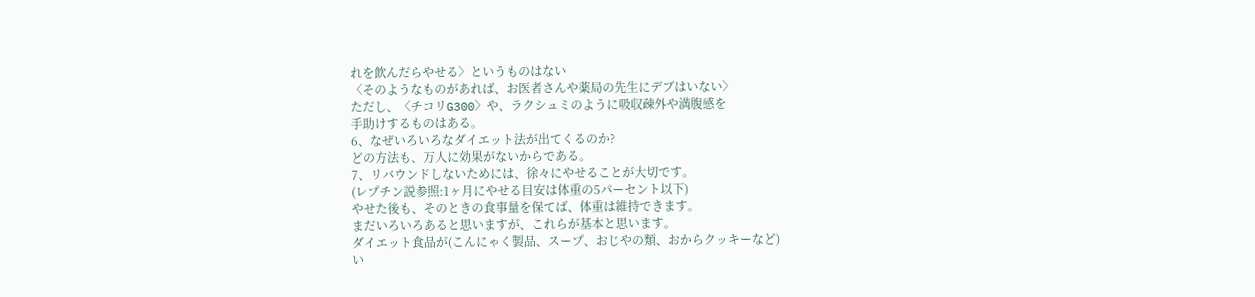れを飲んだらやせる〉というものはない
〈そのようなものがあれば、お医者さんや薬局の先生にデブはいない〉
ただし、〈チコリG300〉や、ラクシュミのように吸収疎外や満腹感を
手助けするものはある。
6、なぜいろいろなダイエット法が出てくるのか?
どの方法も、万人に効果がないからである。
7、リバウンドしないためには、徐々にやせることが大切です。
(レプチン説参照:1ヶ月にやせる目安は体重の5パーセント以下)
やせた後も、そのときの食事量を保てば、体重は維持できます。
まだいろいろあると思いますが、これらが基本と思います。
ダイエット食品が(こんにゃく製品、スープ、おじやの類、おからクッキーなど)
い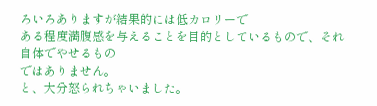ろいろありますが結果的には低カロリーで
ある程度満腹感を与えることを目的としているもので、それ自体でやせるもの
ではありません。
と、大分怒られちゃいました。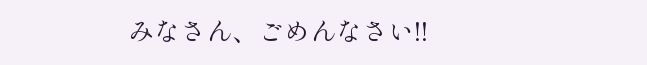みなさん、ごめんなさい!!